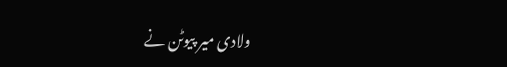ولادی میر پیوٹن نے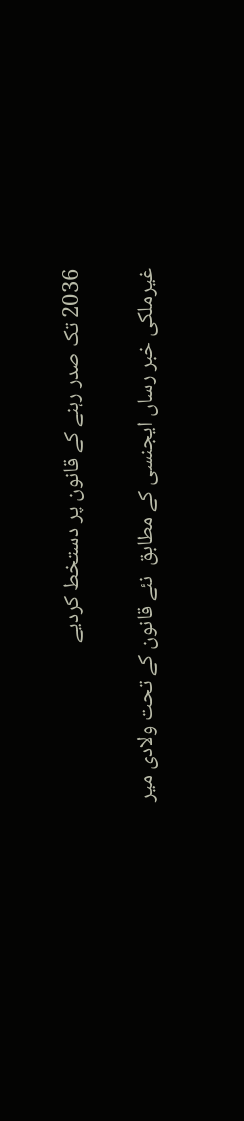2036 تک صدر رہنے کے قانون پر دستخط کردیے

غیرملکی خبر رساں ایجنسی کے مطابق  نئے قانون کے تحت ولادی میر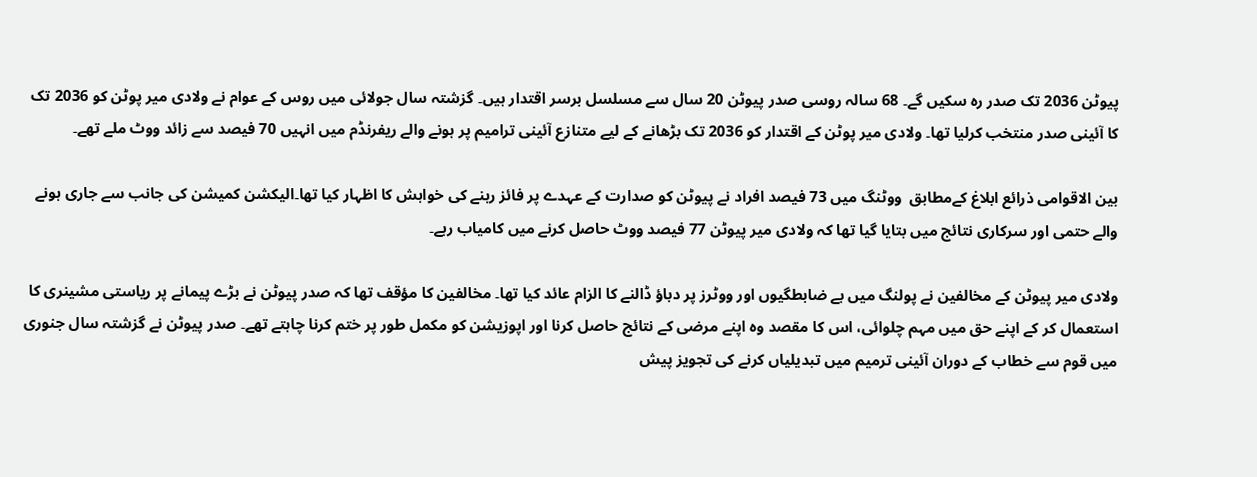پیوٹن 2036 تک صدر رہ سکیں گے۔ 68 سالہ روسی صدر پیوٹن 20 سال سے مسلسل برسر اقتدار ہیں۔ گزشتہ سال جولائی میں روس کے عوام نے ولادی میر پوٹن کو 2036 تک کا آئینی صدر منتخب کرلیا تھا۔ ولادی میر پوٹن کے اقتدار کو 2036 تک بڑھانے کے لیے متنازع آئینی ترامیم پر ہونے والے ریفرنڈم میں انہیں 70 فیصد سے زائد ووٹ ملے تھے۔

بین الاقوامی ذرائع ابلاغ کےمطابق  ووٹنگ میں 73 فیصد افراد نے پیوٹن کو صدارت کے عہدے پر فائز رہنے کی خواہش کا اظہار کیا تھا۔الیکشن کمیشن کی جانب سے جاری ہونے والے حتمی اور سرکاری نتائج میں بتایا گیا تھا کہ ولادی میر پیوٹن 77 فیصد ووٹ حاصل کرنے میں کامیاب رہے۔

ولادی میر پیوٹن کے مخالفین نے پولنگ میں بے ضابطگیوں اور ووٹرز پر دباؤ ڈالنے کا الزام عائد کیا تھا۔ مخالفین کا مؤقف تھا کہ صدر پیوٹن نے بڑے پیمانے پر ریاستی مشینری کا استعمال کر کے اپنے حق میں مہم چلوائی، اس کا مقصد وہ اپنے مرضی کے نتائج حاصل کرنا اور اپوزیشن کو مکمل طور پر ختم کرنا چاہتے تھے۔ صدر پیوٹن نے گزشتہ سال جنوری میں قوم سے خطاب کے دوران آئینی ترمیم میں تبدیلیاں کرنے کی تجویز پیش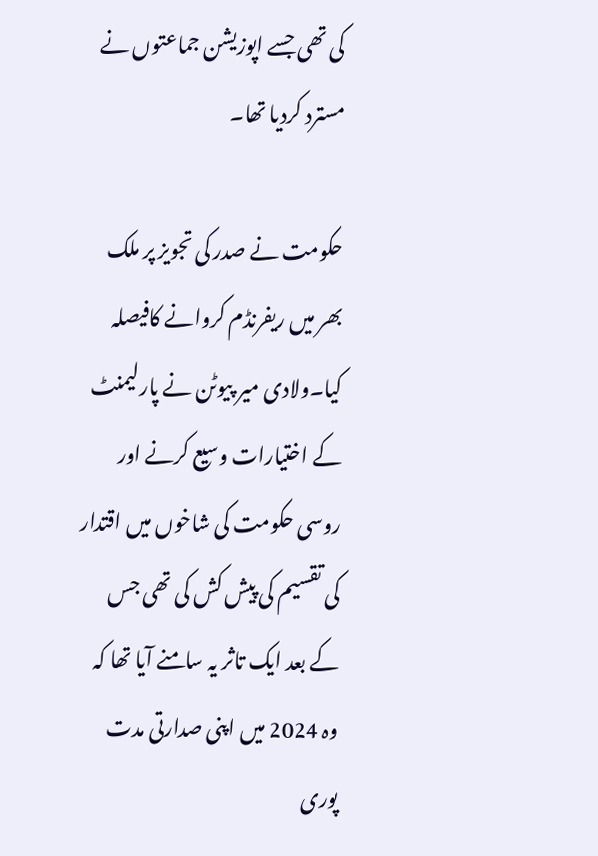کی تھی جسے اپوزیشن جماعتوں نے مسترد کردیا تھا۔

حکومت نے صدر کی تجویز پر ملک بھر میں ریفرنڈم کروانے کافیصلہ کیا۔ولادی میر پیوٹن نے پارلیمنٹ کے اختیارات وسیع کرنے اور روسی حکومت کی شاخوں میں اقتدار کی تقسیم کی پیش کش کی تھی جس کے بعد ایک تاثر یہ سامنے آیا تھا کہ وہ 2024 میں اپنی صدارتی مدت پوری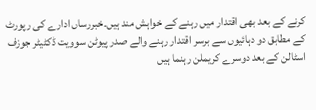کرنے کے بعد بھی اقتدار میں رہنے کے خواہش مند ہیں۔خبررساں ادارے کی رپورٹ کے مطابق دو دہائیوں سے برسر اقتدار رہنے والے صدر پیوٹن سوویت ڈکٹیٹر جوزف اسٹالن کے بعد دوسرے کریملن رہنما ہیں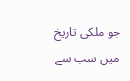جو ملکی تاریخ میں سب سے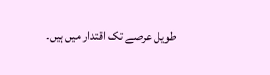طویل عرصے تک اقتدار میں ہیں۔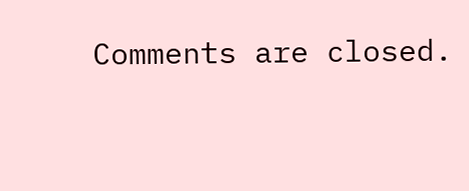Comments are closed.